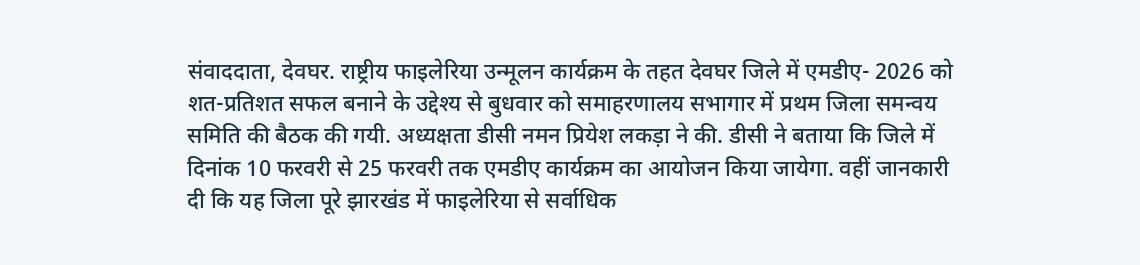संवाददाता, देवघर. राष्ट्रीय फाइलेरिया उन्मूलन कार्यक्रम के तहत देवघर जिले में एमडीए- 2026 को शत-प्रतिशत सफल बनाने के उद्देश्य से बुधवार को समाहरणालय सभागार में प्रथम जिला समन्वय समिति की बैठक की गयी. अध्यक्षता डीसी नमन प्रियेश लकड़ा ने की. डीसी ने बताया कि जिले में दिनांक 10 फरवरी से 25 फरवरी तक एमडीए कार्यक्रम का आयोजन किया जायेगा. वहीं जानकारी दी कि यह जिला पूरे झारखंड में फाइलेरिया से सर्वाधिक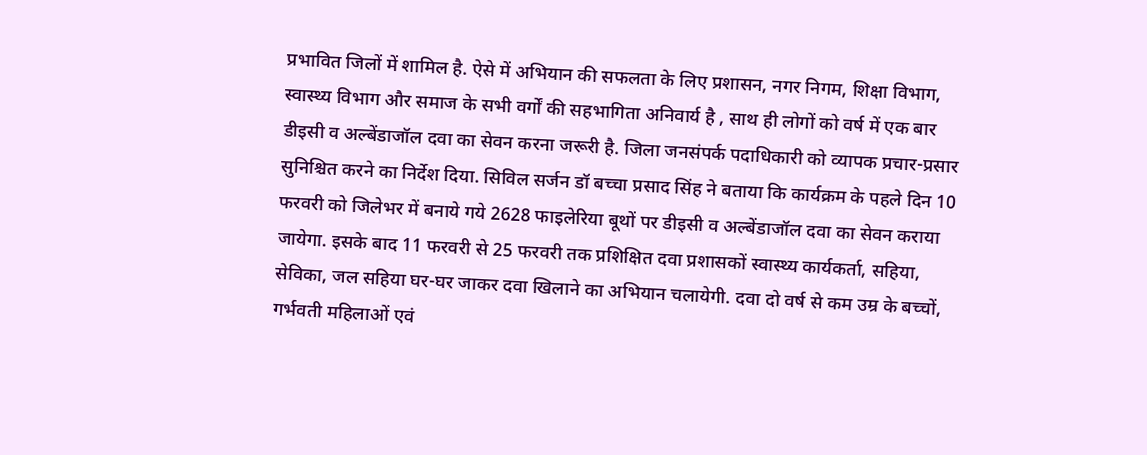प्रभावित जिलों में शामिल है. ऐसे में अभियान की सफलता के लिए प्रशासन, नगर निगम, शिक्षा विभाग, स्वास्थ्य विभाग और समाज के सभी वर्गों की सहभागिता अनिवार्य है , साथ ही लोगों को वर्ष में एक बार डीइसी व अल्बेंडाजॉल दवा का सेवन करना जरूरी है. जिला जनसंपर्क पदाधिकारी को व्यापक प्रचार-प्रसार सुनिश्चित करने का निर्देश दिया. सिविल सर्जन डॉ बच्चा प्रसाद सिंह ने बताया कि कार्यक्रम के पहले दिन 10 फरवरी को जिलेभर में बनाये गये 2628 फाइलेरिया बूथों पर डीइसी व अल्बेंडाजॉल दवा का सेवन कराया जायेगा. इसके बाद 11 फरवरी से 25 फरवरी तक प्रशिक्षित दवा प्रशासकों स्वास्थ्य कार्यकर्ता, सहिया, सेविका, जल सहिया घर-घर जाकर दवा खिलाने का अभियान चलायेगी. दवा दो वर्ष से कम उम्र के बच्चों, गर्भवती महिलाओं एवं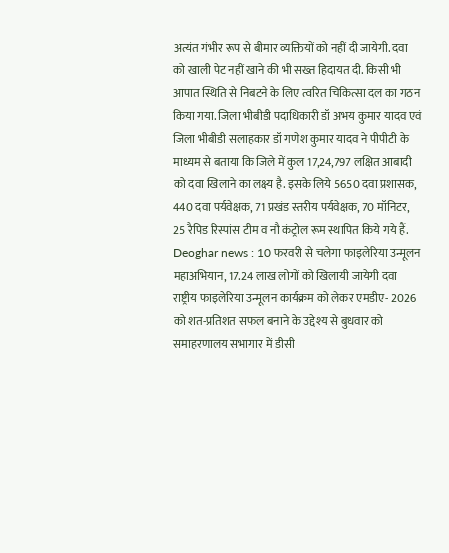अत्यंत गंभीर रूप से बीमार व्यक्तियों को नहीं दी जायेगी. दवा को खाली पेट नहीं खाने की भी सख्त हिदायत दी. किसी भी आपात स्थिति से निबटने के लिए त्वरित चिकित्सा दल का गठन किया गया. जिला भीबीडी पदाधिकारी डॉ अभय कुमार यादव एवं जिला भीबीडी सलाहकार डॉ गणेश कुमार यादव ने पीपीटी के माध्यम से बताया कि जिले में कुल 17,24,797 लक्षित आबादी को दवा खिलाने का लक्ष्य है. इसके लिये 5650 दवा प्रशासक, 440 दवा पर्यवेक्षक, 71 प्रखंड स्तरीय पर्यवेक्षक, 70 मॉनिटर, 25 रैपिड रिस्पांस टीम व नौ कंट्रोल रूम स्थापित किये गये हैं.
Deoghar news : 10 फरवरी से चलेगा फाइलेरिया उन्मूलन महाअभियान, 17.24 लाख लोगों को खिलायी जायेगी दवा
राष्ट्रीय फाइलेरिया उन्मूलन कार्यक्रम को लेकर एमडीए- 2026 को शत-प्रतिशत सफल बनाने के उद्देश्य से बुधवार को समाहरणालय सभागार में डीसी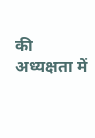की अध्यक्षता में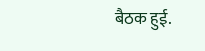बैठक हुई.